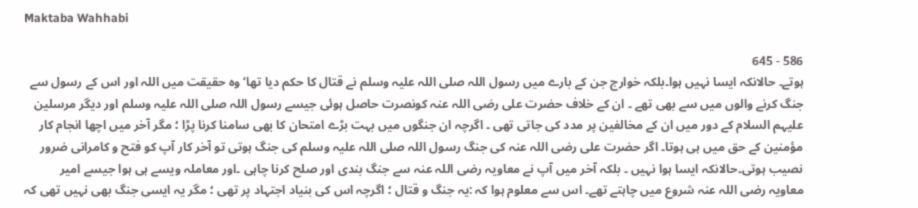Maktaba Wahhabi

586 - 645
ہوتے۔ حالانکہ ایسا نہیں ہوا۔بلکہ خوارج جن کے بارے میں رسول اللہ صلی اللہ علیہ وسلم نے قتال کا حکم دیا تھا‘ وہ حقیقت میں اللہ اور اس کے رسول سے جنگ کرنے والوں میں سے بھی تھے ۔ ان کے خلاف حضرت علی رضی اللہ عنہ کونصرت حاصل ہوئی جیسے رسول اللہ صلی اللہ علیہ وسلم اور دیگر مرسلین علیہم السلام کے دور میں ان کے مخالفین پر مدد کی جاتی تھی ۔ اگرچہ ان جنگوں میں بہت بڑے امتحان کا بھی سامنا کرنا پڑا ؛ مگر آخر میں اچھا انجام کار مؤمنین کے حق میں ہی ہوتا۔ اگر حضرت علی رضی اللہ عنہ کی جنگ رسول اللہ صلی اللہ علیہ وسلم کی جنگ ہوتی تو آخر کار آپ کو فتح و کامرانی ضرور نصیب ہوتی۔حالانکہ ایسا ہوا نہیں ۔ بلکہ آخر میں آپ نے معاویہ رضی اللہ عنہ سے جنگ بندی اور صلح کرنا چاہی ۔اور معاملہ ویسے ہی ہوا جیسے امیر معاویہ رضی اللہ عنہ شروع میں چاہتے تھے۔ اس سے معلوم ہوا کہ :یہ جنگ و قتال ؛ اگرچہ اس کی بنیاد اجتہاد پر تھی ؛ مگر یہ ایسی جنگ بھی نہیں تھی کہ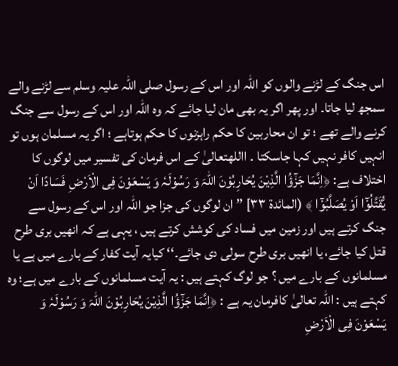اس جنگ کے لڑنے والوں کو اللہ اور اس کے رسول صلی اللہ علیہ وسلم سے لڑنے والے سمجھ لیا جاتا۔ اور پھر اگر یہ بھی مان لیا جائے کہ وہ اللہ اور اس کے رسول سے جنگ کرنے والے تھے ؛ تو ان محاربین کا حکم راہزنوں کا حکم ہوتاہے ؛ اگر یہ مسلمان ہوں تو انہیں کافر نہیں کہا جاسکتا ۔ االلهتعالیٰ کے اس فرمان کی تفسیر میں لوگوں کا اختلاف ہے: ﴿اِنَّمَا جَزٰٓؤُا الَّذِیْنَ یُحَارِبُوْنَ اللّٰہَ وَ رَسُوْلَہٗ وَ یَسْعَوْنَ فِی الْاَرْضِ فَسَادًا اَنْ یُّقَتَّلُوْٓا اَوْ یُصَلَّبُوْٓا ﴾ (المائدۃ ۳۳] ’’ ان لوگوں کی جزا جو اللہ اور اس کے رسول سے جنگ کرتے ہیں اور زمین میں فساد کی کوشش کرتے ہیں ، یہی ہے کہ انھیں بری طرح قتل کیا جائے، یا انھیں بری طرح سولی دی جائے۔‘‘ کیایہ آیت کفار کے بارے میں ہے یا مسلمانوں کے بارے میں ؟ جو لوگ کہتے ہیں : یہ آیت مسلمانوں کے بارے میں ہے؛ وہ کہتے ہیں : اللہ تعالیٰ کافرمان یہ ہے : ﴿اِنَّمَا جَزٰٓؤُا الَّذِیْنَ یُحَارِبُوْنَ اللّٰہَ وَ رَسُوْلَہٗ وَ یَسْعَوْنَ فِی الْاَرْضِ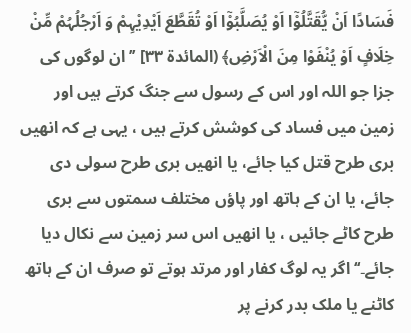فَسَادًا اَنْ یُّقَتَّلُوْٓا اَوْ یُصَلَّبُوْٓا اَوْ تُقَطَّعَ اَیْدِیْہِمْ وَ اَرْجُلُہُمْ مِّنْ خِلَافٍ اَوْ یُنْفَوْا مِنَ الْاَرْضِ﴾ (المائدۃ ۳۳] ’’ ان لوگوں کی جزا جو اللہ اور اس کے رسول سے جنگ کرتے ہیں اور زمین میں فساد کی کوشش کرتے ہیں ، یہی ہے کہ انھیں بری طرح قتل کیا جائے، یا انھیں بری طرح سولی دی جائے، یا ان کے ہاتھ اور پاؤں مختلف سمتوں سے بری طرح کاٹے جائیں ، یا انھیں اس سر زمین سے نکال دیا جائے۔‘‘ اگر یہ لوگ کفار اور مرتد ہوتے تو صرف ان کے ہاتھ کاٹنے یا ملک بدر کرنے پر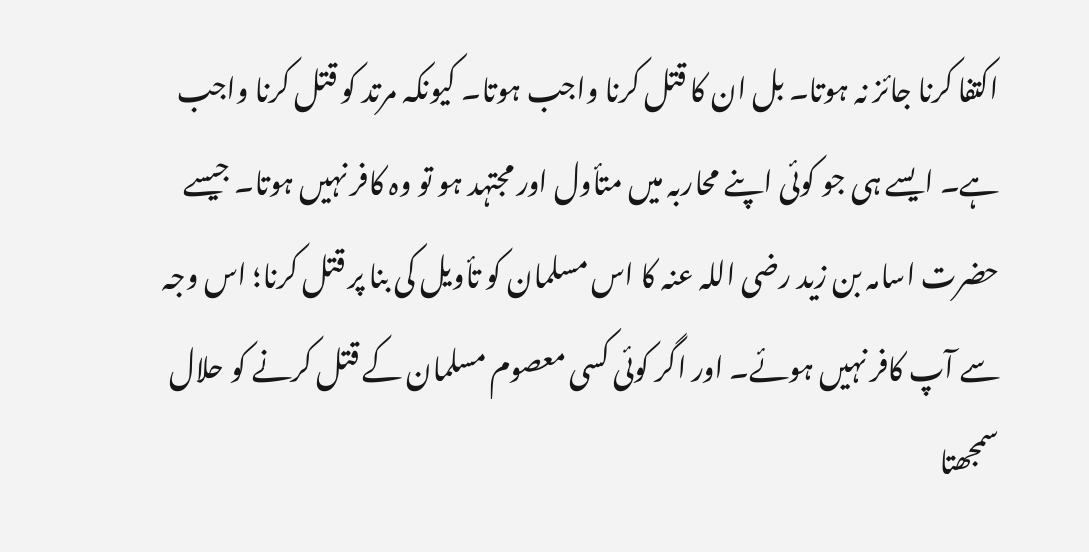اکتفا کرنا جائز نہ ہوتا۔ بل ان کا قتل کرنا واجب ہوتا۔ کیونکہ مرتد کو قتل کرنا واجب ہے۔ ایسے ہی جو کوئی اپنے محاربہ میں متأول اور مجتہد ہو تو وہ کافر نہیں ہوتا۔ جیسے حضرت اسامہ بن زید رضی اللہ عنہ کا اس مسلمان کو تأویل کی بنا پر قتل کرنا؛ اس وجہ سے آپ کافر نہیں ہوئے۔ اور اگر کوئی کسی معصوم مسلمان کے قتل کرنے کو حلال سمجھتا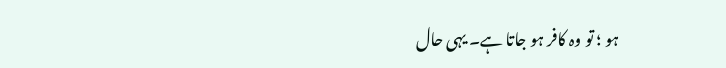ہو ؛ تو وہ کافر ہو جاتا ہے۔ یہی حال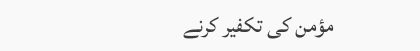مؤمن کی تکفیر کرنے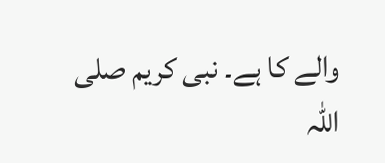والے کا ہے۔ نبی کریم صلی اللہ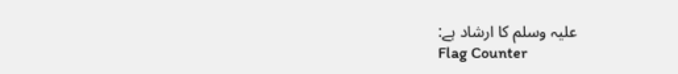علیہ وسلم کا ارشاد ہے:
Flag Counter